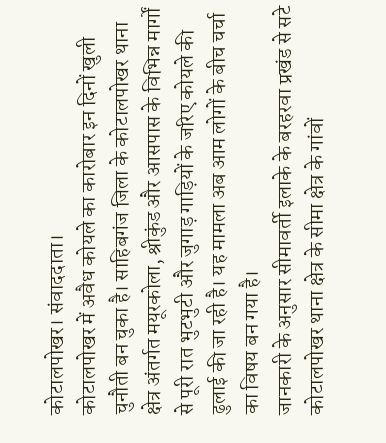कोटालपोखर। संवाददाता।
कोटालपोखर में अवैध कोयले का कारोबार इन दिनों खुली चुनौती बन चुका है। साहिबगंज जिला के कोटालपोखर थाना क्षेत्र अंतर्गत मयूरकोला, श्रीकुंड और आसपास के विभिन्न मार्गों से पूरी रात भुटभुटी और जुगाड़ गाड़ियों के जरिए कोयले की ढुलाई की जा रही है। यह मामला अब आम लोगों के बीच चर्चा का विषय बन गया है।
जानकारी के अनुसार सीमावर्ती इलाके के बरहरवा प्रखंड से सटे कोटालपोखर थाना क्षेत्र के सीमा क्षेत्र के गांवों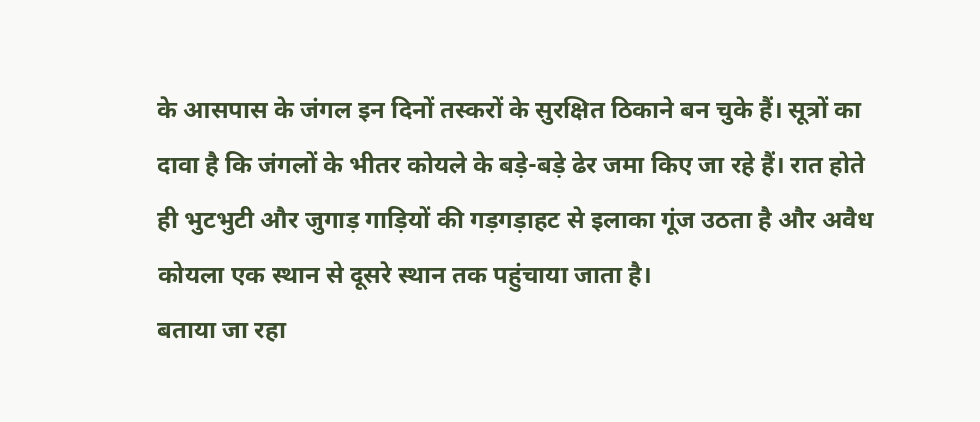के आसपास के जंगल इन दिनों तस्करों के सुरक्षित ठिकाने बन चुके हैं। सूत्रों का दावा है कि जंगलों के भीतर कोयले के बड़े-बड़े ढेर जमा किए जा रहे हैं। रात होते ही भुटभुटी और जुगाड़ गाड़ियों की गड़गड़ाहट से इलाका गूंज उठता है और अवैध कोयला एक स्थान से दूसरे स्थान तक पहुंचाया जाता है।
बताया जा रहा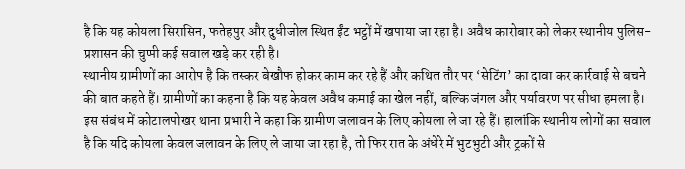है कि यह कोयला सिरासिन, फतेहपुर और दुधीजोल स्थित ईंट भट्ठों में खपाया जा रहा है। अवैध कारोबार को लेकर स्थानीय पुलिस-प्रशासन की चुप्पी कई सवाल खड़े कर रही है।
स्थानीय ग्रामीणों का आरोप है कि तस्कर बेखौफ होकर काम कर रहे हैं और कथित तौर पर ‘सेटिंग’ का दावा कर कार्रवाई से बचने की बात कहते हैं। ग्रामीणों का कहना है कि यह केवल अवैध कमाई का खेल नहीं, बल्कि जंगल और पर्यावरण पर सीधा हमला है।
इस संबंध में कोटालपोखर थाना प्रभारी ने कहा कि ग्रामीण जलावन के लिए कोयला ले जा रहे हैं। हालांकि स्थानीय लोगों का सवाल है कि यदि कोयला केवल जलावन के लिए ले जाया जा रहा है, तो फिर रात के अंधेरे में भुटभुटी और ट्रकों से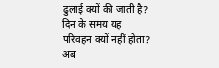ढुलाई क्यों की जाती है? दिन के समय यह परिवहन क्यों नहीं होता?
अब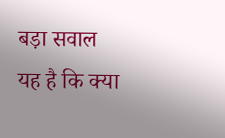बड़ा सवाल यह है कि क्या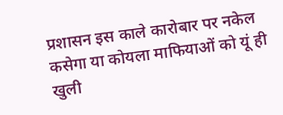प्रशासन इस काले कारोबार पर नकेल कसेगा या कोयला माफियाओं को यूं ही खुली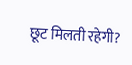छूट मिलती रहेगी?